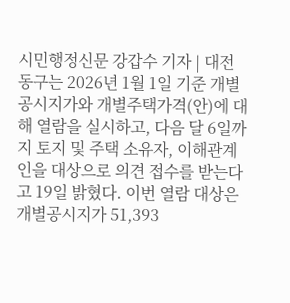시민행정신문 강갑수 기자 | 대전 동구는 2026년 1월 1일 기준 개별공시지가와 개별주택가격(안)에 대해 열람을 실시하고, 다음 달 6일까지 토지 및 주택 소유자, 이해관계인을 대상으로 의견 접수를 받는다고 19일 밝혔다. 이번 열람 대상은 개별공시지가 51,393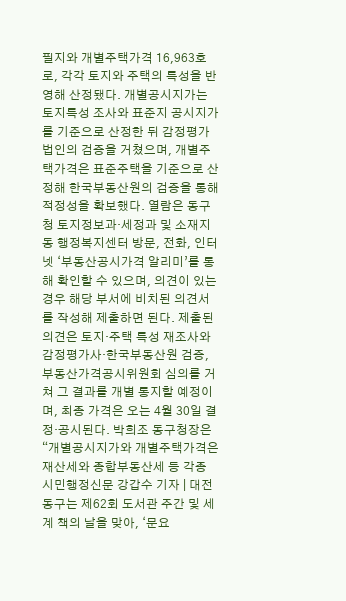필지와 개별주택가격 16,963호로, 각각 토지와 주택의 특성을 반영해 산정됐다. 개별공시지가는 토지특성 조사와 표준지 공시지가를 기준으로 산정한 뒤 감정평가법인의 검증을 거쳤으며, 개별주택가격은 표준주택을 기준으로 산정해 한국부동산원의 검증을 통해 적정성을 확보했다. 열람은 동구청 토지정보과‧세정과 및 소재지 동 행정복지센터 방문, 전화, 인터넷 ‘부동산공시가격 알리미’를 통해 확인할 수 있으며, 의견이 있는 경우 해당 부서에 비치된 의견서를 작성해 제출하면 된다. 제출된 의견은 토지‧주택 특성 재조사와 감정평가사‧한국부동산원 검증, 부동산가격공시위원회 심의를 거쳐 그 결과를 개별 통지할 예정이며, 최종 가격은 오는 4월 30일 결정·공시된다. 박희조 동구청장은 “개별공시지가와 개별주택가격은 재산세와 종합부동산세 등 각종
시민행정신문 강갑수 기자 | 대전 동구는 제62회 도서관 주간 및 세계 책의 날을 맞아, ‘문요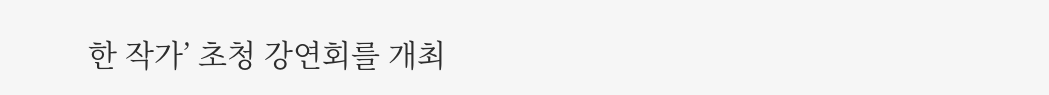한 작가’ 초청 강연회를 개최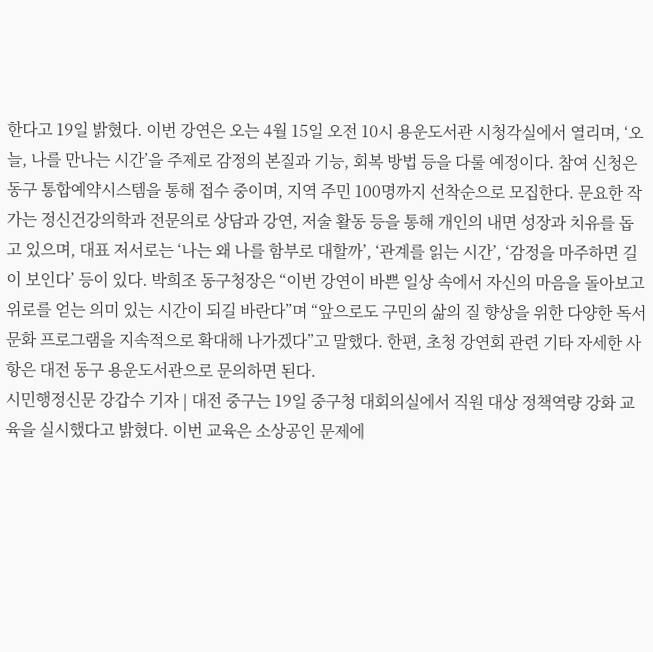한다고 19일 밝혔다. 이번 강연은 오는 4월 15일 오전 10시 용운도서관 시청각실에서 열리며, ‘오늘, 나를 만나는 시간’을 주제로 감정의 본질과 기능, 회복 방법 등을 다룰 예정이다. 참여 신청은 동구 통합예약시스템을 통해 접수 중이며, 지역 주민 100명까지 선착순으로 모집한다. 문요한 작가는 정신건강의학과 전문의로 상담과 강연, 저술 활동 등을 통해 개인의 내면 성장과 치유를 돕고 있으며, 대표 저서로는 ‘나는 왜 나를 함부로 대할까’, ‘관계를 읽는 시간’, ‘감정을 마주하면 길이 보인다’ 등이 있다. 박희조 동구청장은 “이번 강연이 바쁜 일상 속에서 자신의 마음을 돌아보고 위로를 얻는 의미 있는 시간이 되길 바란다”며 “앞으로도 구민의 삶의 질 향상을 위한 다양한 독서문화 프로그램을 지속적으로 확대해 나가겠다”고 말했다. 한편, 초청 강연회 관련 기타 자세한 사항은 대전 동구 용운도서관으로 문의하면 된다.
시민행정신문 강갑수 기자 | 대전 중구는 19일 중구청 대회의실에서 직원 대상 정책역량 강화 교육을 실시했다고 밝혔다. 이번 교육은 소상공인 문제에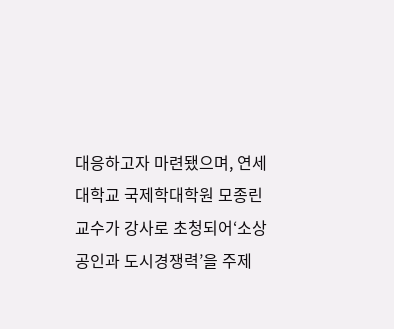대응하고자 마련됐으며, 연세대학교 국제학대학원 모종린 교수가 강사로 초청되어‘소상공인과 도시경쟁력’을 주제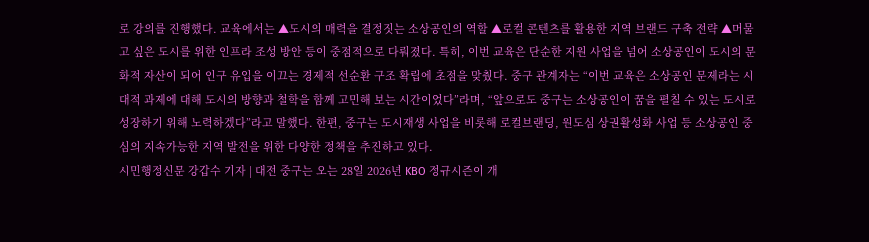로 강의를 진행했다. 교육에서는 ▲도시의 매력을 결정짓는 소상공인의 역할 ▲로컬 콘텐츠를 활용한 지역 브랜드 구축 전략 ▲머물고 싶은 도시를 위한 인프라 조성 방안 등이 중점적으로 다뤄졌다. 특히, 이번 교육은 단순한 지원 사업을 넘어 소상공인이 도시의 문화적 자산이 되어 인구 유입을 이끄는 경제적 선순환 구조 확립에 초점을 맞췄다. 중구 관계자는 “이번 교육은 소상공인 문제라는 시대적 과제에 대해 도시의 방향과 철학을 함께 고민해 보는 시간이었다”라며, “앞으로도 중구는 소상공인이 꿈을 펼칠 수 있는 도시로 성장하기 위해 노력하겠다”라고 말했다. 한편, 중구는 도시재생 사업을 비롯해 로컬브랜딩, 원도심 상권활성화 사업 등 소상공인 중심의 지속가능한 지역 발전을 위한 다양한 정책을 추진하고 있다.
시민행정신문 강갑수 기자 | 대전 중구는 오는 28일 2026년 KBO 정규시즌이 개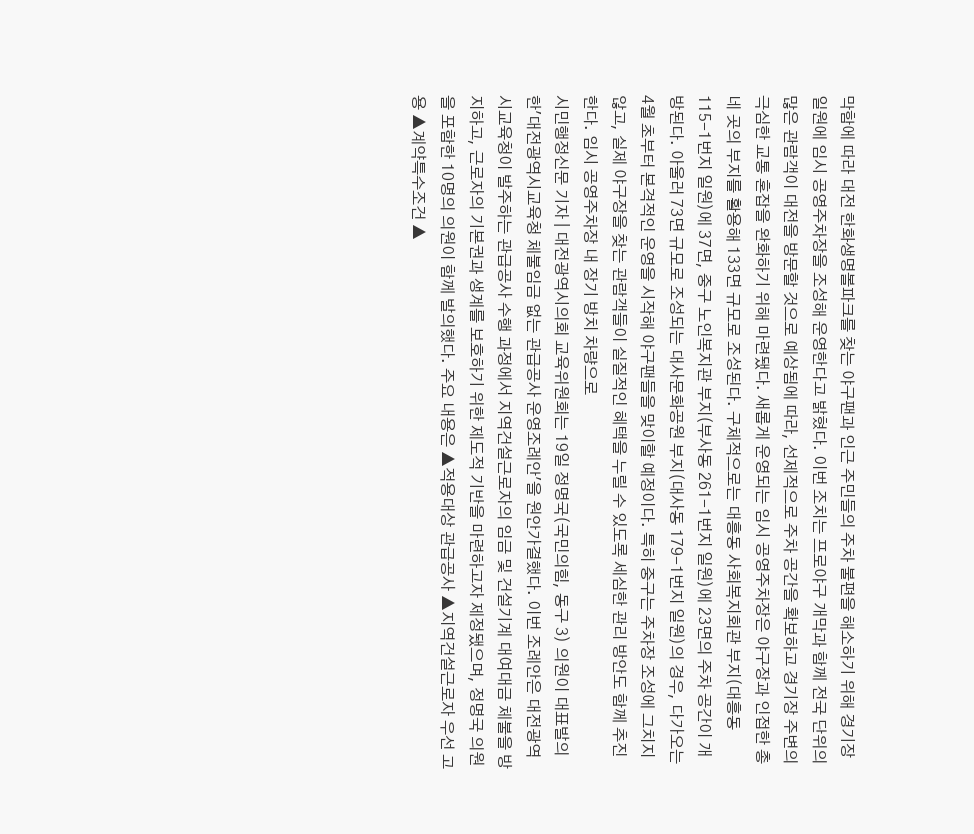막함에 따라 대전 한화생명볼파크를 찾는 야구팬과 인근 주민들의 주차 불편을 해소하기 위해 경기장 일원에 임시 공영주차장을 조성해 운영한다고 밝혔다. 이번 조치는 프로야구 개막과 함께 전국 단위의 많은 관람객이 대전을 방문할 것으로 예상됨에 따라, 선제적으로 주차 공간을 확보하고 경기장 주변의 극심한 교통 혼잡을 완화하기 위해 마련됐다. 새롭게 운영되는 임시 공영주차장은 야구장과 인접한 총 네 곳의 부지를 활용해 133면 규모로 조성된다. 구체적으로는 대흥동 사회복지회관 부지(대흥동 115-1번지 일원)에 37면, 중구 노인복지관 부지(부사동 261-1번지 일원)에 23면의 주차 공간이 개방된다. 아울러 73면 규모로 조성되는 대사문화공원 부지(대사동 179-1번지 일원)의 경우, 다가오는 4월 초부터 본격적인 운영을 시작해 야구팬들을 맞이할 예정이다. 특히 중구는 주차장 조성에 그치지 않고, 실제 야구장을 찾는 관람객들이 실질적인 혜택을 누릴 수 있도록 세심한 관리 방안도 함께 추진한다. 임시 공영주차장 내 장기 방치 차량으로
시민행정신문 기자 | 대전광역시의회 교육위원회는 19일 정명국(국민의힘, 동구 3) 의원이 대표발의한'대전광역시교육청 체불임금 없는 관급공사 운영조례안'을 원안가결했다. 이번 조례안은 대전광역시교육청이 발주하는 관급공사 수행 과정에서 지역건설근로자의 임금 및 건설기계 대여대금 체불을 방지하고, 근로자의 기본권과 생계를 보호하기 위한 제도적 기반을 마련하고자 제정됐으며, 정명국 의원을 포함한 10명의 의원이 함께 발의했다. 주요 내용은 ▲적용대상 관급공사 ▲지역건설근로자 우선 고용 ▲계약특수조건 ▲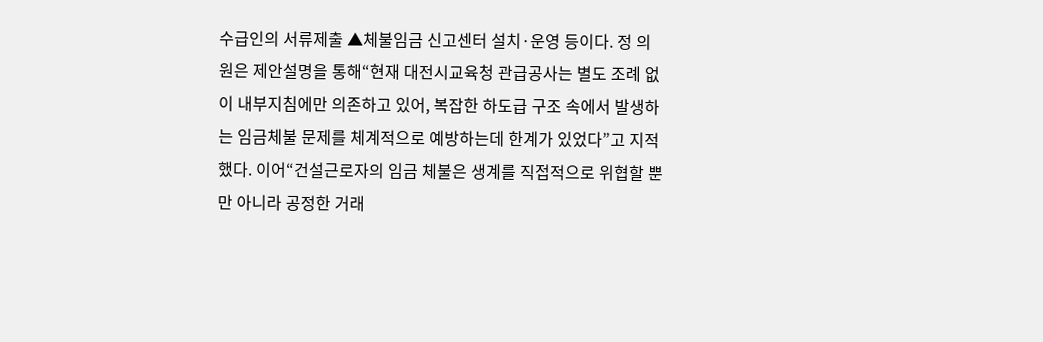수급인의 서류제출 ▲체불임금 신고센터 설치·운영 등이다. 정 의원은 제안설명을 통해“현재 대전시교육청 관급공사는 별도 조례 없이 내부지침에만 의존하고 있어, 복잡한 하도급 구조 속에서 발생하는 임금체불 문제를 체계적으로 예방하는데 한계가 있었다”고 지적했다. 이어“건설근로자의 임금 체불은 생계를 직접적으로 위협할 뿐만 아니라 공정한 거래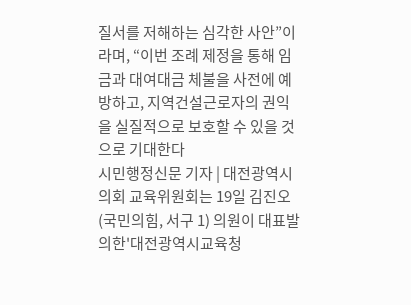질서를 저해하는 심각한 사안”이라며, “이번 조례 제정을 통해 임금과 대여대금 체불을 사전에 예방하고, 지역건설근로자의 권익을 실질적으로 보호할 수 있을 것으로 기대한다
시민행정신문 기자 | 대전광역시의회 교육위원회는 19일 김진오(국민의힘, 서구 1) 의원이 대표발의한'대전광역시교육청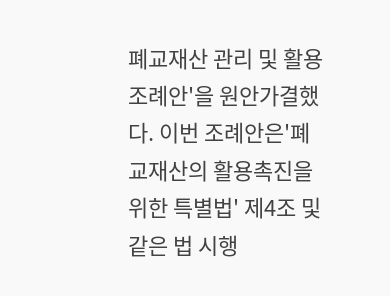폐교재산 관리 및 활용 조례안'을 원안가결했다. 이번 조례안은'폐교재산의 활용촉진을 위한 특별법' 제4조 및 같은 법 시행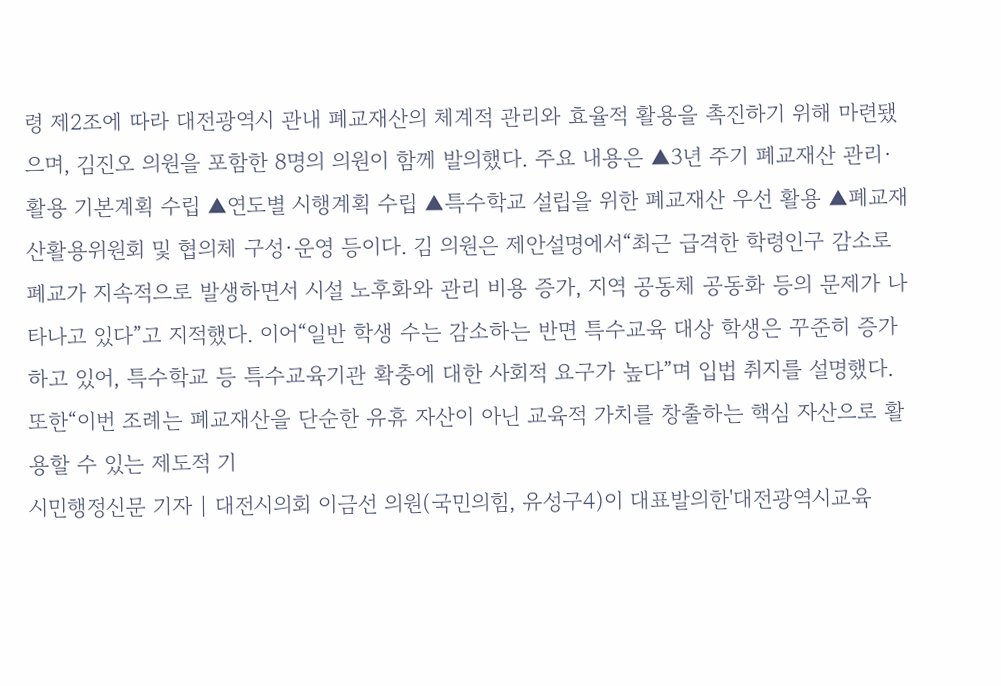령 제2조에 따라 대전광역시 관내 폐교재산의 체계적 관리와 효율적 활용을 촉진하기 위해 마련됐으며, 김진오 의원을 포함한 8명의 의원이 함께 발의했다. 주요 내용은 ▲3년 주기 폐교재산 관리·활용 기본계획 수립 ▲연도별 시행계획 수립 ▲특수학교 설립을 위한 폐교재산 우선 활용 ▲폐교재산활용위원회 및 협의체 구성·운영 등이다. 김 의원은 제안설명에서“최근 급격한 학령인구 감소로 폐교가 지속적으로 발생하면서 시설 노후화와 관리 비용 증가, 지역 공동체 공동화 등의 문제가 나타나고 있다”고 지적했다. 이어“일반 학생 수는 감소하는 반면 특수교육 대상 학생은 꾸준히 증가하고 있어, 특수학교 등 특수교육기관 확충에 대한 사회적 요구가 높다”며 입법 취지를 설명했다. 또한“이번 조례는 폐교재산을 단순한 유휴 자산이 아닌 교육적 가치를 창출하는 핵심 자산으로 활용할 수 있는 제도적 기
시민행정신문 기자 | 대전시의회 이금선 의원(국민의힘, 유성구4)이 대표발의한'대전광역시교육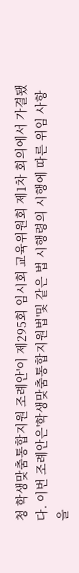청 학생맞춤통합지원 조례안'이 제295회 임시회 교육위원회 제1차 회의에서 가결됐다. 이번 조례안은'학생맞춤통합지원법'및 같은 법 시행령의 시행에 따른 위임 사항을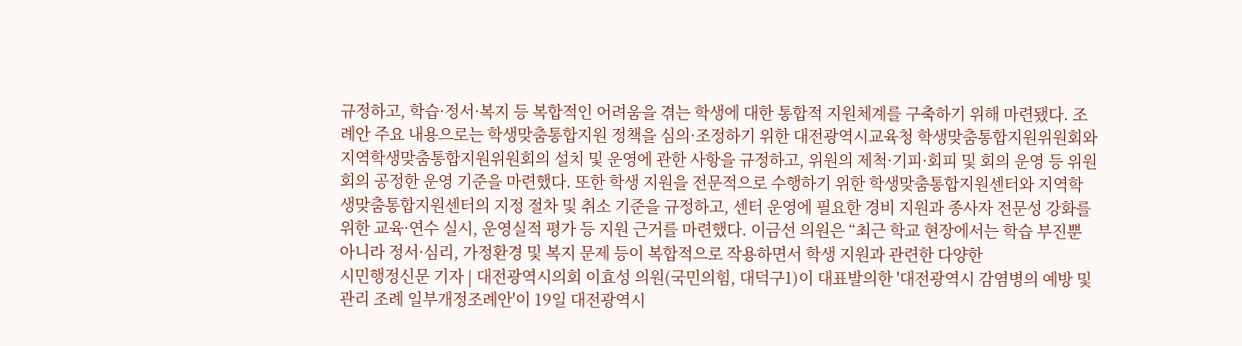규정하고, 학습·정서·복지 등 복합적인 어려움을 겪는 학생에 대한 통합적 지원체계를 구축하기 위해 마련됐다. 조례안 주요 내용으로는 학생맞춤통합지원 정책을 심의·조정하기 위한 대전광역시교육청 학생맞춤통합지원위원회와 지역학생맞춤통합지원위원회의 설치 및 운영에 관한 사항을 규정하고, 위원의 제척·기피·회피 및 회의 운영 등 위원회의 공정한 운영 기준을 마련했다. 또한 학생 지원을 전문적으로 수행하기 위한 학생맞춤통합지원센터와 지역학생맞춤통합지원센터의 지정 절차 및 취소 기준을 규정하고, 센터 운영에 필요한 경비 지원과 종사자 전문성 강화를 위한 교육·연수 실시, 운영실적 평가 등 지원 근거를 마련했다. 이금선 의원은 “최근 학교 현장에서는 학습 부진뿐 아니라 정서·심리, 가정환경 및 복지 문제 등이 복합적으로 작용하면서 학생 지원과 관련한 다양한
시민행정신문 기자 | 대전광역시의회 이효성 의원(국민의힘, 대덕구1)이 대표발의한 '대전광역시 감염병의 예방 및 관리 조례 일부개정조례안'이 19일 대전광역시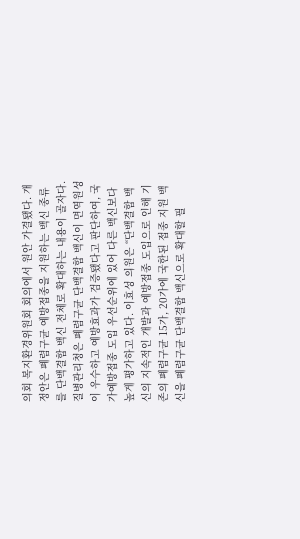의회 복지환경위원회 회의에서 원안 가결됐다. 개정안은 폐렴구균 예방접종을 지원하는 백신 종류를 단백결합 백신 전체로 확대하는 내용이 골자다. 질병관리청은 폐렴구균 단백결합 백신이 면역원성이 우수하고 예방효과가 검증됐다고 판단하여, 국가예방접종 도입 우선순위에 있어 다른 백신보다 높게 평가하고 있다. 이효성 의원은 “단백결합 백신의 지속적인 개발과 예방접종 도입으로 인해 기존의 폐렴구균 15가, 20가에 국한된 접종 지원 백신을 폐렴구균 단백결합 백신으로 확대할 필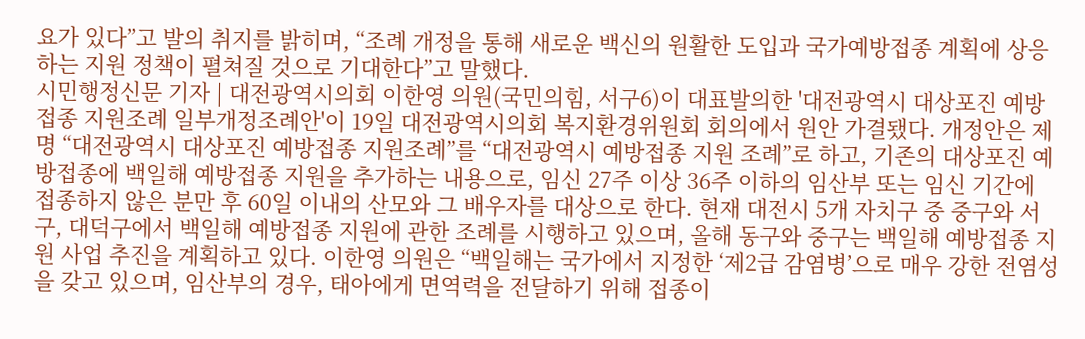요가 있다”고 발의 취지를 밝히며, “조례 개정을 통해 새로운 백신의 원활한 도입과 국가예방접종 계획에 상응하는 지원 정책이 펼쳐질 것으로 기대한다”고 말했다.
시민행정신문 기자 | 대전광역시의회 이한영 의원(국민의힘, 서구6)이 대표발의한 '대전광역시 대상포진 예방접종 지원조례 일부개정조례안'이 19일 대전광역시의회 복지환경위원회 회의에서 원안 가결됐다. 개정안은 제명 “대전광역시 대상포진 예방접종 지원조례”를 “대전광역시 예방접종 지원 조례”로 하고, 기존의 대상포진 예방접종에 백일해 예방접종 지원을 추가하는 내용으로, 임신 27주 이상 36주 이하의 임산부 또는 임신 기간에 접종하지 않은 분만 후 60일 이내의 산모와 그 배우자를 대상으로 한다. 현재 대전시 5개 자치구 중 중구와 서구, 대덕구에서 백일해 예방접종 지원에 관한 조례를 시행하고 있으며, 올해 동구와 중구는 백일해 예방접종 지원 사업 추진을 계획하고 있다. 이한영 의원은 “백일해는 국가에서 지정한 ‘제2급 감염병’으로 매우 강한 전염성을 갖고 있으며, 임산부의 경우, 태아에게 면역력을 전달하기 위해 접종이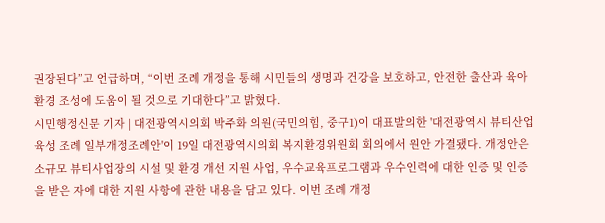권장된다”고 언급하며, “이번 조례 개정을 통해 시민들의 생명과 건강을 보호하고, 안전한 출산과 육아 환경 조성에 도움이 될 것으로 기대한다”고 밝혔다.
시민행정신문 기자 | 대전광역시의회 박주화 의원(국민의힘, 중구1)이 대표발의한 '대전광역시 뷰티산업 육성 조례 일부개정조례안'이 19일 대전광역시의회 복지환경위원회 회의에서 원안 가결됐다. 개정안은 소규모 뷰티사업장의 시설 및 환경 개선 지원 사업, 우수교육프로그램과 우수인력에 대한 인증 및 인증을 받은 자에 대한 지원 사항에 관한 내용을 담고 있다. 이번 조례 개정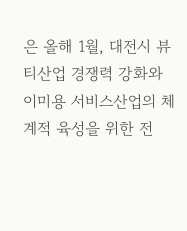은 올해 1월, 대전시 뷰티산업 경쟁력 강화와 이미용 서비스산업의 체계적 육성을 위한 전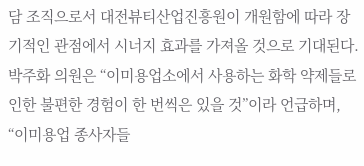담 조직으로서 대전뷰티산업진흥원이 개원함에 따라 장기적인 관점에서 시너지 효과를 가져올 것으로 기대된다. 박주화 의원은 “이미용업소에서 사용하는 화학 약제들로 인한 불편한 경험이 한 번씩은 있을 것”이라 언급하며, “이미용업 종사자들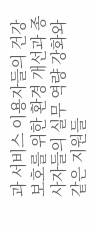과 서비스 이용자들의 건강 보호를 위한 환경 개선과 종사자들의 실무 역량 강화와 같은 지원들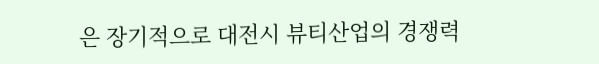은 장기적으로 대전시 뷰티산업의 경쟁력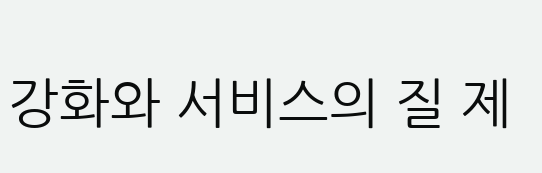강화와 서비스의 질 제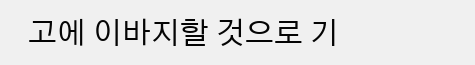고에 이바지할 것으로 기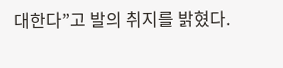대한다”고 발의 취지를 밝혔다.